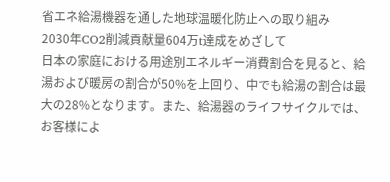省エネ給湯機器を通した地球温暖化防止への取り組み
2030年CO2削減貢献量604万t達成をめざして
日本の家庭における用途別エネルギー消費割合を見ると、給湯および暖房の割合が50%を上回り、中でも給湯の割合は最大の28%となります。また、給湯器のライフサイクルでは、お客様によ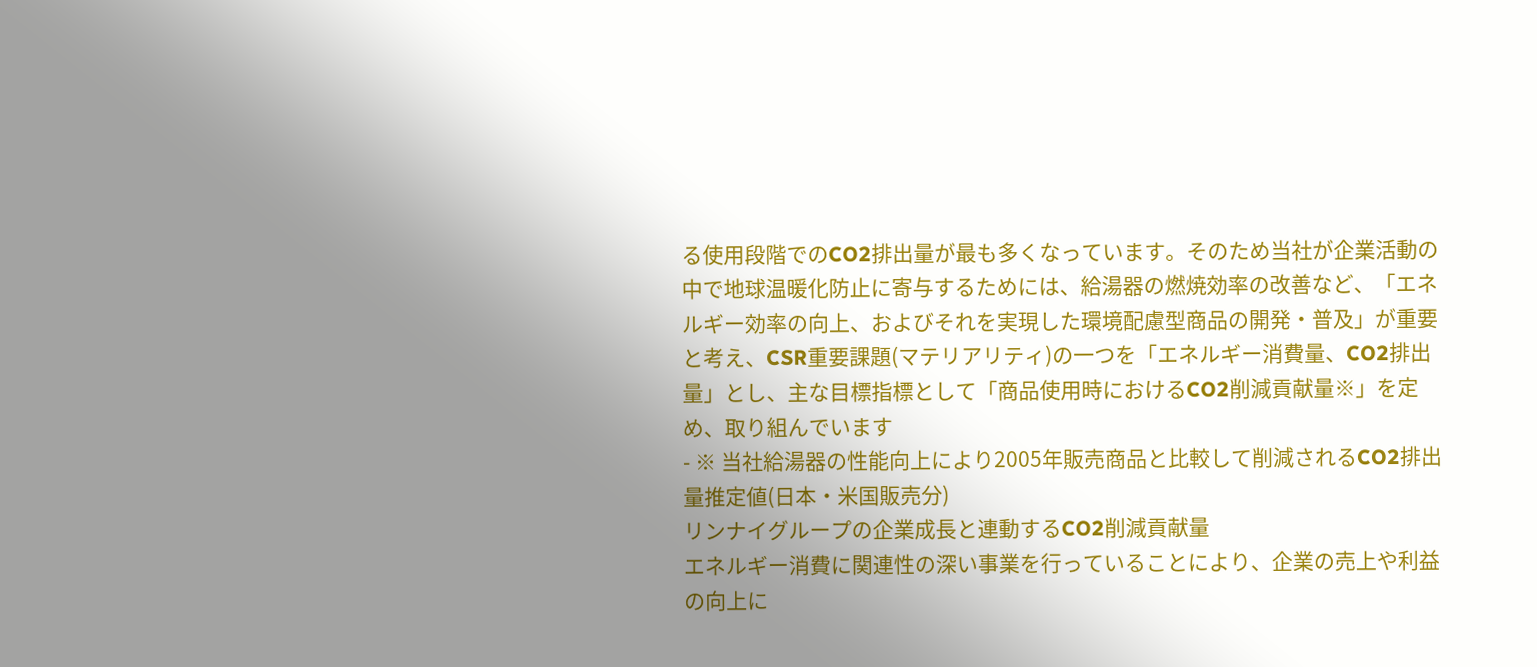る使用段階でのCO2排出量が最も多くなっています。そのため当社が企業活動の中で地球温暖化防止に寄与するためには、給湯器の燃焼効率の改善など、「エネルギー効率の向上、およびそれを実現した環境配慮型商品の開発・普及」が重要と考え、CSR重要課題(マテリアリティ)の一つを「エネルギー消費量、CO2排出量」とし、主な目標指標として「商品使用時におけるCO2削減貢献量※」を定め、取り組んでいます
- ※ 当社給湯器の性能向上により2005年販売商品と比較して削減されるCO2排出量推定値(日本・米国販売分)
リンナイグループの企業成長と連動するCO2削減貢献量
エネルギー消費に関連性の深い事業を行っていることにより、企業の売上や利益の向上に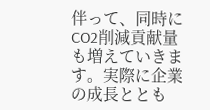伴って、同時にCO2削減貢献量も増えていきます。実際に企業の成長ととも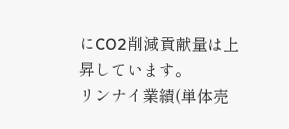にCO2削減貢献量は上昇しています。
リンナイ業績(単体売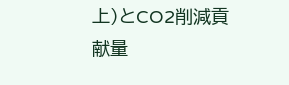上)とCO2削減貢献量